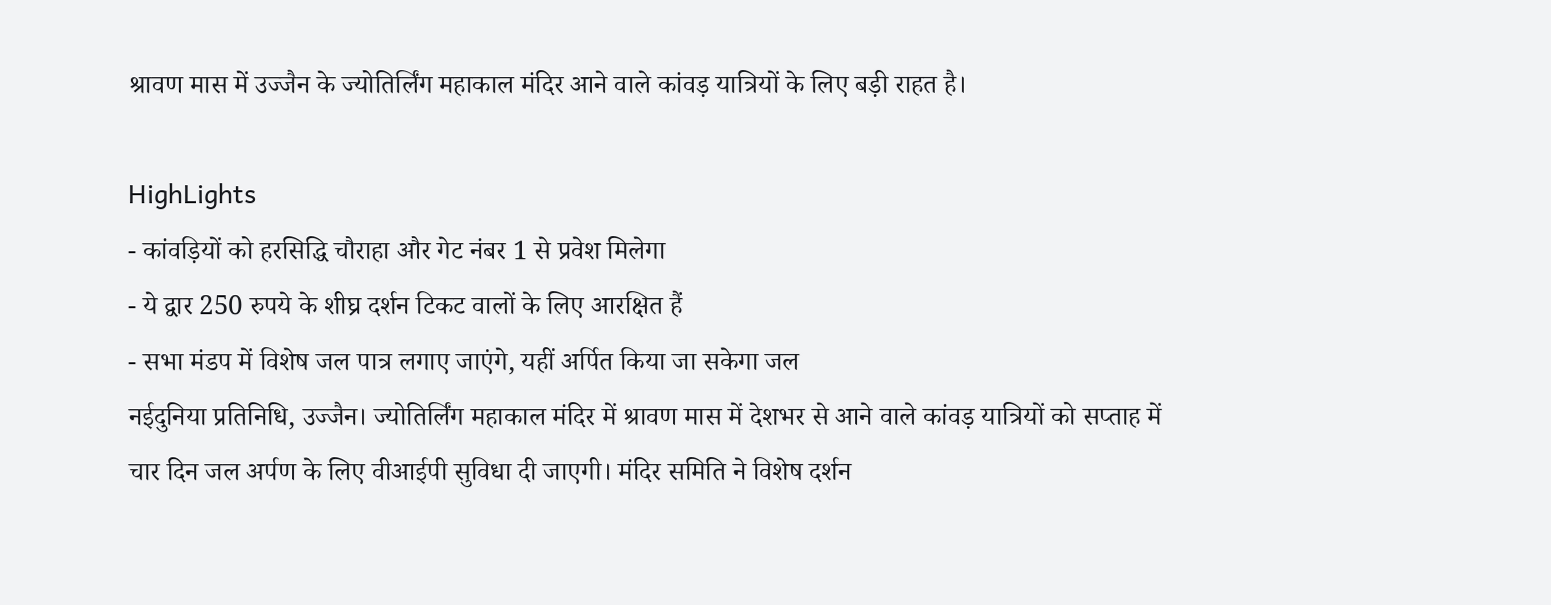श्रावण मास में उज्जैन के ज्योतिर्लिंग महाकाल मंदिर आने वाले कांवड़ यात्रियों के लिए बड़ी राहत है।

HighLights
- कांवड़ियों को हरसिद्धि चौराहा और गेट नंबर 1 से प्रवेश मिलेगा
- ये द्वार 250 रुपये के शीघ्र दर्शन टिकट वालों के लिए आरक्षित हैं
- सभा मंडप में विशेष जल पात्र लगाए जाएंगे, यहीं अर्पित किया जा सकेगा जल
नईदुनिया प्रतिनिधि, उज्जैन। ज्योतिर्लिंग महाकाल मंदिर में श्रावण मास में देशभर से आने वाले कांवड़ यात्रियों को सप्ताह में चार दिन जल अर्पण के लिए वीआईपी सुविधा दी जाएगी। मंदिर समिति ने विशेष दर्शन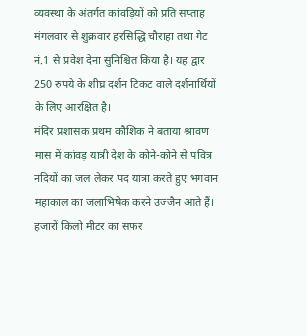व्यवस्था के अंतर्गत कांवड़ियों को प्रति सप्ताह मंगलवार से शुक्रवार हरसिद्धि चौराहा तथा गेट नं.1 से प्रवेश देना सुनिश्चित किया है। यह द्वार 250 रुपये के शीघ्र दर्शन टिकट वाले दर्शनार्थियों के लिए आरक्षित है।
मंदिर प्रशासक प्रथम कौशिक ने बताया श्रावण मास में कांवड़ यात्री देश के कोने-कोने से पवित्र नदियों का जल लेकर पद यात्रा करते हुए भगवान महाकाल का जलाभिषेक करने उज्जैन आते हैं। हजारों किलो मीटर का सफर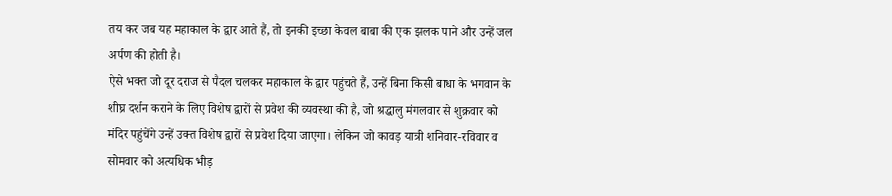तय कर जब यह महाकाल के द्वार आते हैं, तो इनकी इच्छा केवल बाबा की एक झलक पाने और उन्हें जल अर्पण की होती है।
ऐसे भक्त जो दूर दराज से पैदल चलकर महाकाल के द्वार पहुंचते हैं, उन्हें बिना किसी बाधा के भगवान के शीघ्र दर्शन कराने के लिए विशेष द्वारों से प्रवेश की व्यवस्था की है, जो श्रद्धालु मंगलवार से शुक्रवार को मंदिर पहुंचेंगे उन्हें उक्त विशेष द्वारों से प्रवेश दिया जाएगा। लेकिन जो कावड़ यात्री शनिवार-रविवार व सोमवार को अत्यधिक भीड़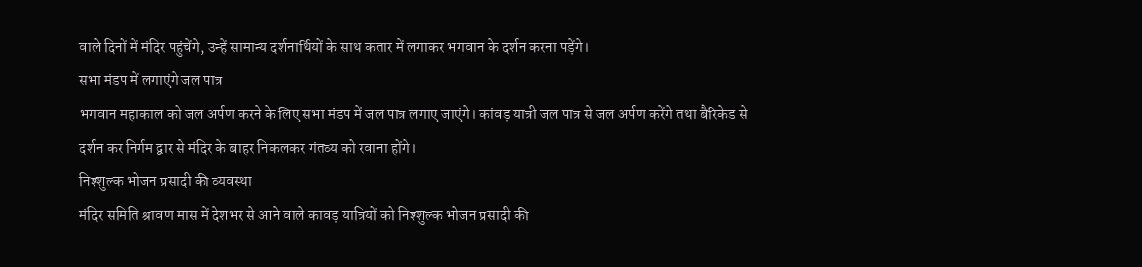वाले दिनों में मंदिर पहुंचेंगे, उन्हें सामान्य दर्शनार्थियों के साथ कतार में लगाकर भगवान के दर्शन करना पड़ेंगे।
सभा मंडप में लगाएंगे जल पात्र
भगवान महाकाल को जल अर्पण करने के लिए सभा मंडप में जल पात्र लगाए जाएंगे। कांवड़ यात्री जल पात्र से जल अर्पण करेंगे तथा बैरिकेड से दर्शन कर निर्गम द्वार से मंदिर के बाहर निकलकर गंतव्य को रवाना होंगे।
निश्शुल्क भोजन प्रसादी की व्यवस्था
मंदिर समिति श्रावण मास में देशभर से आने वाले कावड़ यात्रियों को निश्शुल्क भोजन प्रसादी की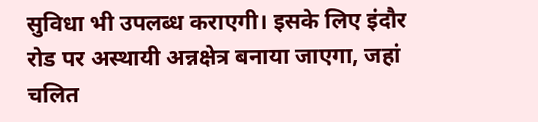सुविधा भी उपलब्ध कराएगी। इसके लिए इंदौर रोड पर अस्थायी अन्नक्षेत्र बनाया जाएगा, जहां चलित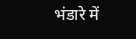भंडारे में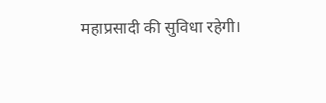महाप्रसादी की सुविधा रहेगी।